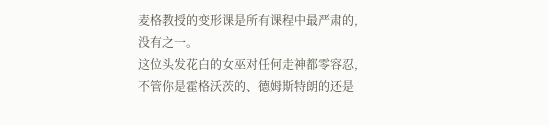麦格教授的变形课是所有课程中最严肃的,没有之一。
这位头发花白的女巫对任何走神都零容忍,不管你是霍格沃茨的、德姆斯特朗的还是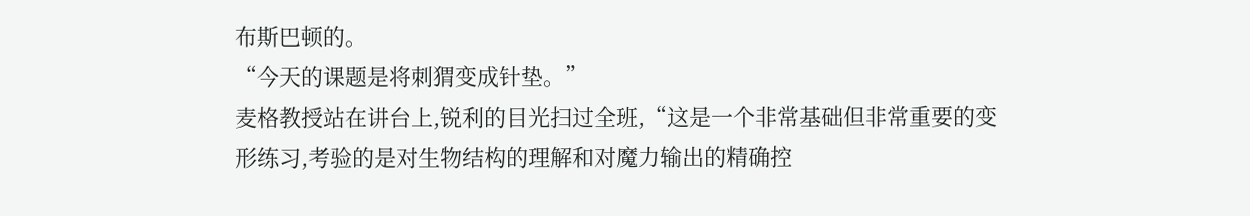布斯巴顿的。
“今天的课题是将刺猬变成针垫。”
麦格教授站在讲台上,锐利的目光扫过全班,“这是一个非常基础但非常重要的变形练习,考验的是对生物结构的理解和对魔力输出的精确控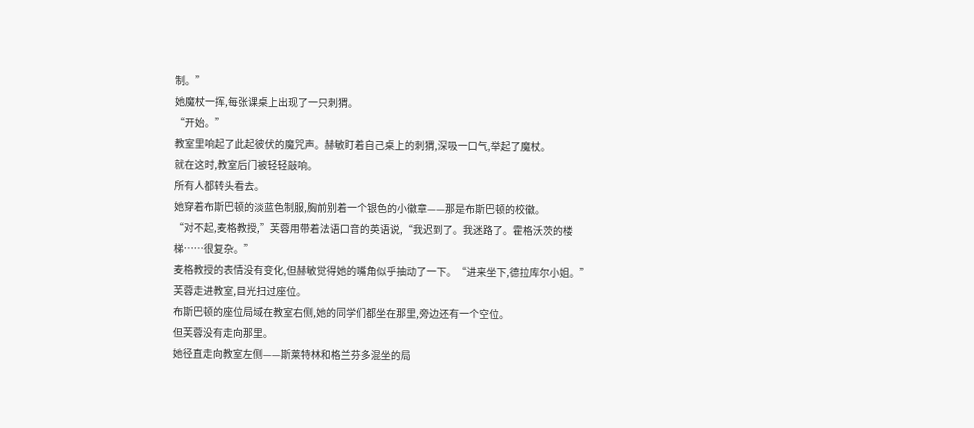制。”
她魔杖一挥,每张课桌上出现了一只刺猬。
“开始。”
教室里响起了此起彼伏的魔咒声。赫敏盯着自己桌上的刺猬,深吸一口气,举起了魔杖。
就在这时,教室后门被轻轻敲响。
所有人都转头看去。
她穿着布斯巴顿的淡蓝色制服,胸前别着一个银色的小徽章——那是布斯巴顿的校徽。
“对不起,麦格教授,”芙蓉用带着法语口音的英语说,“我迟到了。我迷路了。霍格沃茨的楼梯……很复杂。”
麦格教授的表情没有变化,但赫敏觉得她的嘴角似乎抽动了一下。“进来坐下,德拉库尔小姐。”
芙蓉走进教室,目光扫过座位。
布斯巴顿的座位局域在教室右侧,她的同学们都坐在那里,旁边还有一个空位。
但芙蓉没有走向那里。
她径直走向教室左侧——斯莱特林和格兰芬多混坐的局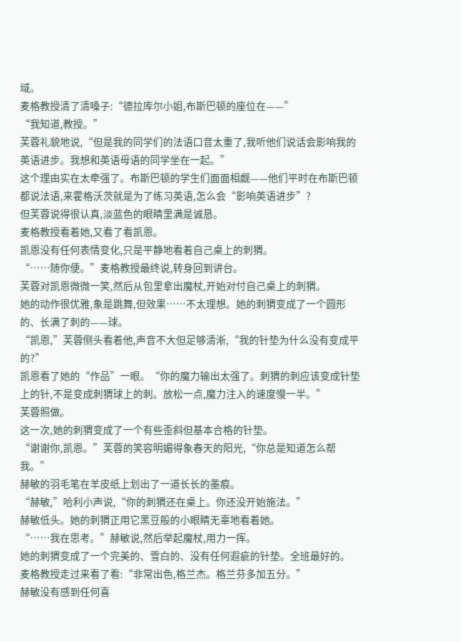域。
麦格教授清了清嗓子:“德拉库尔小姐,布斯巴顿的座位在——”
“我知道,教授。”
芙蓉礼貌地说,“但是我的同学们的法语口音太重了,我听他们说话会影响我的英语进步。我想和英语母语的同学坐在一起。”
这个理由实在太牵强了。布斯巴顿的学生们面面相觑——他们平时在布斯巴顿都说法语,来霍格沃茨就是为了练习英语,怎么会“影响英语进步”?
但芙蓉说得很认真,淡蓝色的眼睛里满是诚恳。
麦格教授看着她,又看了看凯恩。
凯恩没有任何表情变化,只是平静地看着自己桌上的刺猬。
“……随你便。”麦格教授最终说,转身回到讲台。
芙蓉对凯恩微微一笑,然后从包里拿出魔杖,开始对付自己桌上的刺猬。
她的动作很优雅,象是跳舞,但效果……不太理想。她的刺猬变成了一个圆形的、长满了刺的——球。
“凯恩,”芙蓉侧头看着他,声音不大但足够清淅,“我的针垫为什么没有变成平的?”
凯恩看了她的“作品”一眼。“你的魔力输出太强了。刺猬的刺应该变成针垫上的针,不是变成刺猬球上的刺。放松一点,魔力注入的速度慢一半。”
芙蓉照做。
这一次,她的刺猬变成了一个有些歪斜但基本合格的针垫。
“谢谢你,凯恩。”芙蓉的笑容明媚得象春天的阳光,“你总是知道怎么帮我。”
赫敏的羽毛笔在羊皮纸上划出了一道长长的墨痕。
“赫敏,”哈利小声说,“你的刺猬还在桌上。你还没开始施法。”
赫敏低头。她的刺猬正用它黑豆般的小眼睛无辜地看着她。
“……我在思考。”赫敏说,然后举起魔杖,用力一挥。
她的刺猬变成了一个完美的、雪白的、没有任何遐疵的针垫。全班最好的。
麦格教授走过来看了看:“非常出色,格兰杰。格兰芬多加五分。”
赫敏没有感到任何喜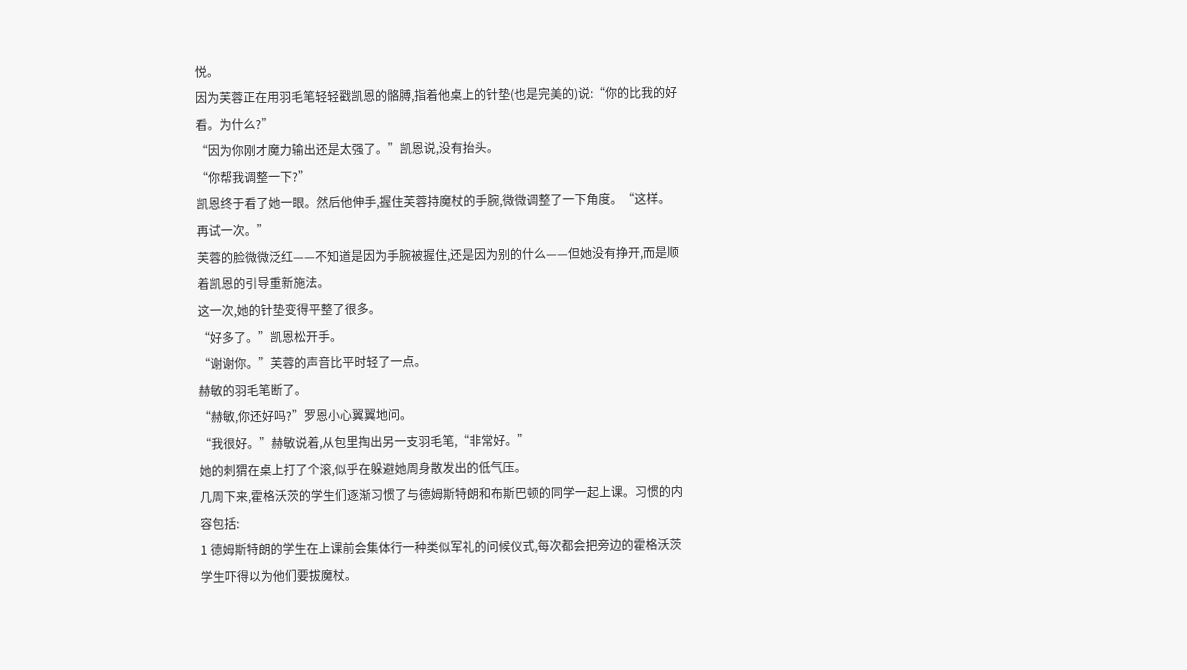悦。
因为芙蓉正在用羽毛笔轻轻戳凯恩的骼膊,指着他桌上的针垫(也是完美的)说:“你的比我的好看。为什么?”
“因为你刚才魔力输出还是太强了。”凯恩说,没有抬头。
“你帮我调整一下?”
凯恩终于看了她一眼。然后他伸手,握住芙蓉持魔杖的手腕,微微调整了一下角度。“这样。再试一次。”
芙蓉的脸微微泛红——不知道是因为手腕被握住,还是因为别的什么——但她没有挣开,而是顺着凯恩的引导重新施法。
这一次,她的针垫变得平整了很多。
“好多了。”凯恩松开手。
“谢谢你。”芙蓉的声音比平时轻了一点。
赫敏的羽毛笔断了。
“赫敏,你还好吗?”罗恩小心翼翼地问。
“我很好。”赫敏说着,从包里掏出另一支羽毛笔,“非常好。”
她的刺猬在桌上打了个滚,似乎在躲避她周身散发出的低气压。
几周下来,霍格沃茨的学生们逐渐习惯了与德姆斯特朗和布斯巴顿的同学一起上课。习惯的内容包括:
1 德姆斯特朗的学生在上课前会集体行一种类似军礼的问候仪式,每次都会把旁边的霍格沃茨学生吓得以为他们要拔魔杖。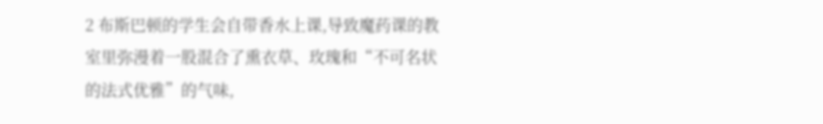2 布斯巴顿的学生会自带香水上课,导致魔药课的教室里弥漫着一股混合了熏衣草、玫瑰和“不可名状的法式优雅”的气味,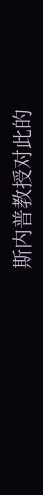斯内普教授对此的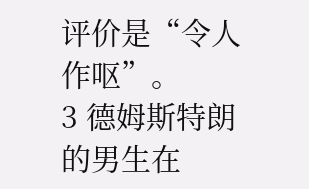评价是“令人作呕”。
3 德姆斯特朗的男生在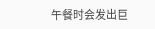午餐时会发出巨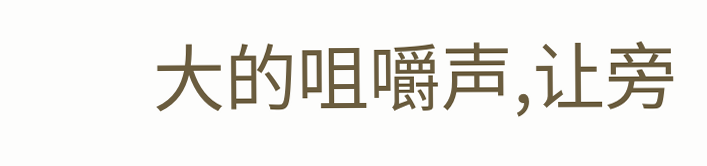大的咀嚼声,让旁